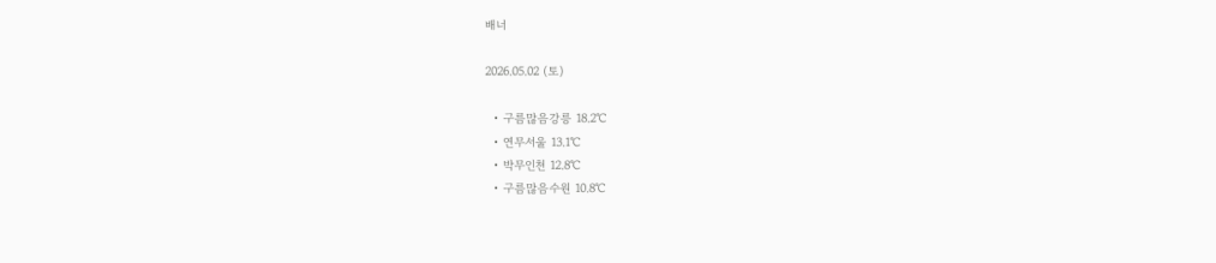배너

2026.05.02 (토)

  • 구름많음강릉 18.2℃
  • 연무서울 13.1℃
  • 박무인천 12.8℃
  • 구름많음수원 10.8℃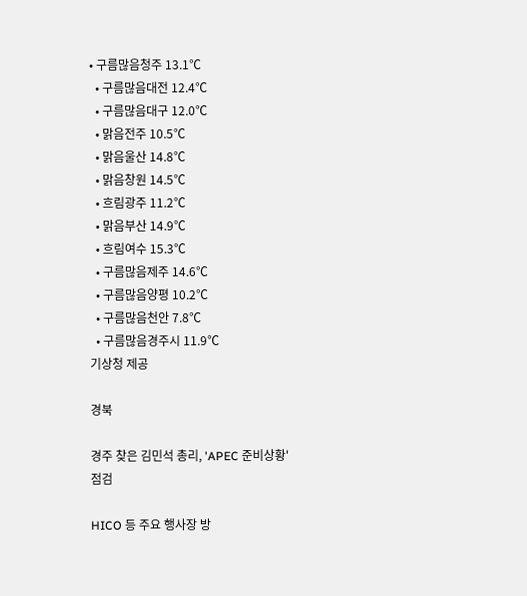• 구름많음청주 13.1℃
  • 구름많음대전 12.4℃
  • 구름많음대구 12.0℃
  • 맑음전주 10.5℃
  • 맑음울산 14.8℃
  • 맑음창원 14.5℃
  • 흐림광주 11.2℃
  • 맑음부산 14.9℃
  • 흐림여수 15.3℃
  • 구름많음제주 14.6℃
  • 구름많음양평 10.2℃
  • 구름많음천안 7.8℃
  • 구름많음경주시 11.9℃
기상청 제공

경북

경주 찾은 김민석 총리, 'APEC 준비상황' 점검

HICO 등 주요 행사장 방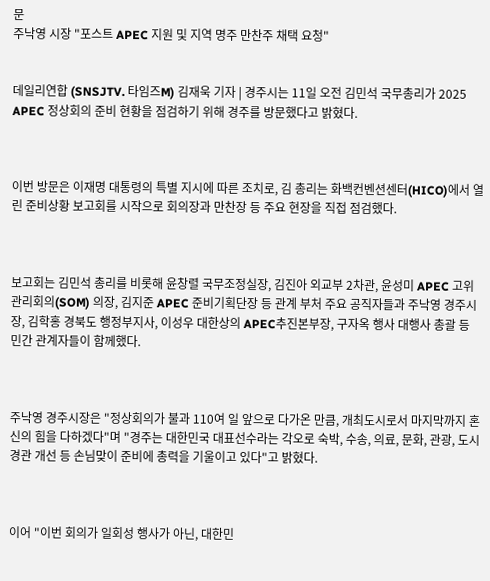문
주낙영 시장 "포스트 APEC 지원 및 지역 명주 만찬주 채택 요청"


데일리연합 (SNSJTV. 타임즈M) 김재욱 기자 | 경주시는 11일 오전 김민석 국무총리가 2025 APEC 정상회의 준비 현황을 점검하기 위해 경주를 방문했다고 밝혔다.



이번 방문은 이재명 대통령의 특별 지시에 따른 조치로, 김 총리는 화백컨벤션센터(HICO)에서 열린 준비상황 보고회를 시작으로 회의장과 만찬장 등 주요 현장을 직접 점검했다.



보고회는 김민석 총리를 비롯해 윤창렬 국무조정실장, 김진아 외교부 2차관, 윤성미 APEC 고위관리회의(SOM) 의장, 김지준 APEC 준비기획단장 등 관계 부처 주요 공직자들과 주낙영 경주시장, 김학홍 경북도 행정부지사, 이성우 대한상의 APEC추진본부장, 구자옥 행사 대행사 총괄 등 민간 관계자들이 함께했다.



주낙영 경주시장은 "정상회의가 불과 110여 일 앞으로 다가온 만큼, 개최도시로서 마지막까지 혼신의 힘을 다하겠다"며 "경주는 대한민국 대표선수라는 각오로 숙박, 수송, 의료, 문화, 관광, 도시경관 개선 등 손님맞이 준비에 총력을 기울이고 있다"고 밝혔다.



이어 "이번 회의가 일회성 행사가 아닌, 대한민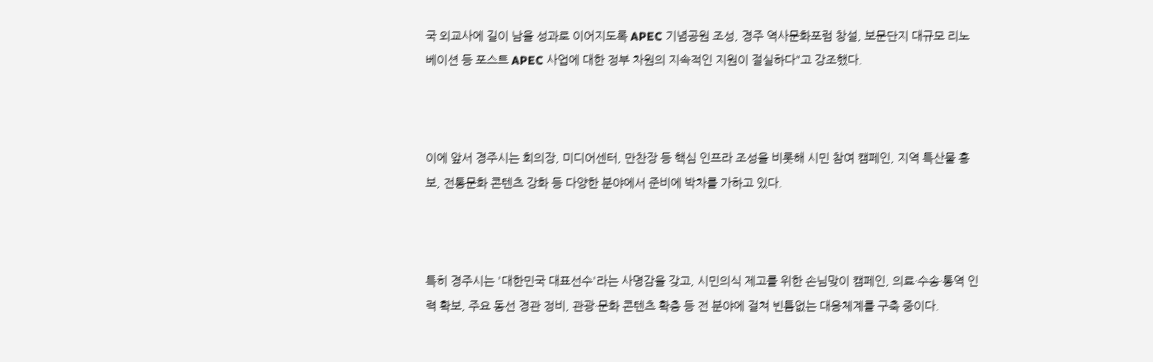국 외교사에 길이 남을 성과로 이어지도록 APEC 기념공원 조성, 경주 역사문화포럼 창설, 보문단지 대규모 리노베이션 등 포스트 APEC 사업에 대한 정부 차원의 지속적인 지원이 절실하다"고 강조했다.



이에 앞서 경주시는 회의장, 미디어센터, 만찬장 등 핵심 인프라 조성을 비롯해 시민 참여 캠페인, 지역 특산물 홍보, 전통문화 콘텐츠 강화 등 다양한 분야에서 준비에 박차를 가하고 있다.



특히 경주시는 '대한민국 대표선수'라는 사명감을 갖고, 시민의식 제고를 위한 손님맞이 캠페인, 의료·수송·통역 인력 확보, 주요 동선 경관 정비, 관광·문화 콘텐츠 확충 등 전 분야에 걸쳐 빈틈없는 대응체계를 구축 중이다.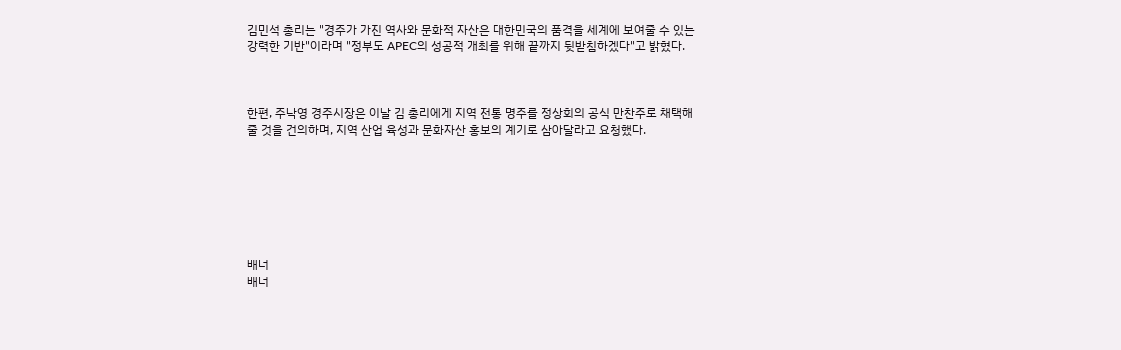김민석 총리는 "경주가 가진 역사와 문화적 자산은 대한민국의 품격을 세계에 보여줄 수 있는 강력한 기반"이라며 "정부도 APEC의 성공적 개최를 위해 끝까지 뒷받침하겠다"고 밝혔다.



한편, 주낙영 경주시장은 이날 김 총리에게 지역 전통 명주를 정상회의 공식 만찬주로 채택해 줄 것을 건의하며, 지역 산업 육성과 문화자산 홍보의 계기로 삼아달라고 요청했다.







배너
배너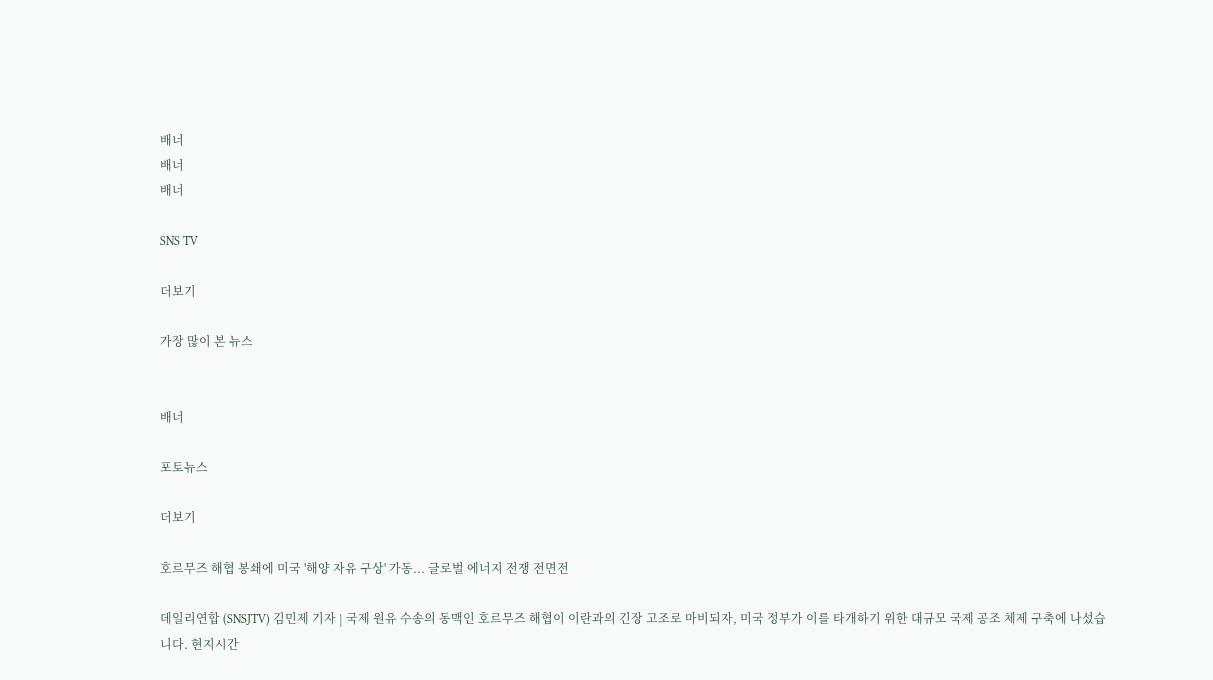배너
배너
배너

SNS TV

더보기

가장 많이 본 뉴스


배너

포토뉴스

더보기

호르무즈 해협 봉쇄에 미국 '해양 자유 구상' 가동... 글로벌 에너지 전쟁 전면전

데일리연합 (SNSJTV) 김민제 기자 | 국제 원유 수송의 동맥인 호르무즈 해협이 이란과의 긴장 고조로 마비되자, 미국 정부가 이를 타개하기 위한 대규모 국제 공조 체제 구축에 나섰습니다. 현지시간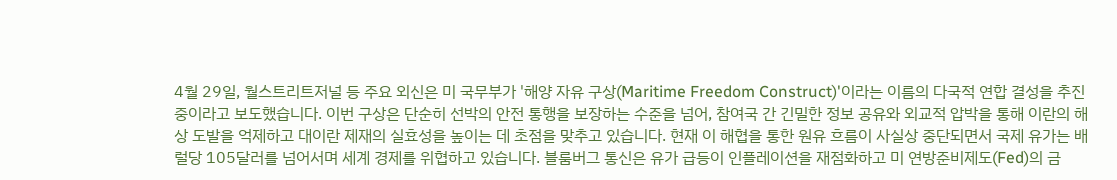4월 29일, 월스트리트저널 등 주요 외신은 미 국무부가 '해양 자유 구상(Maritime Freedom Construct)'이라는 이름의 다국적 연합 결성을 추진 중이라고 보도했습니다. 이번 구상은 단순히 선박의 안전 통행을 보장하는 수준을 넘어, 참여국 간 긴밀한 정보 공유와 외교적 압박을 통해 이란의 해상 도발을 억제하고 대이란 제재의 실효성을 높이는 데 초점을 맞추고 있습니다. 현재 이 해협을 통한 원유 흐름이 사실상 중단되면서 국제 유가는 배럴당 105달러를 넘어서며 세계 경제를 위협하고 있습니다. 블룸버그 통신은 유가 급등이 인플레이션을 재점화하고 미 연방준비제도(Fed)의 금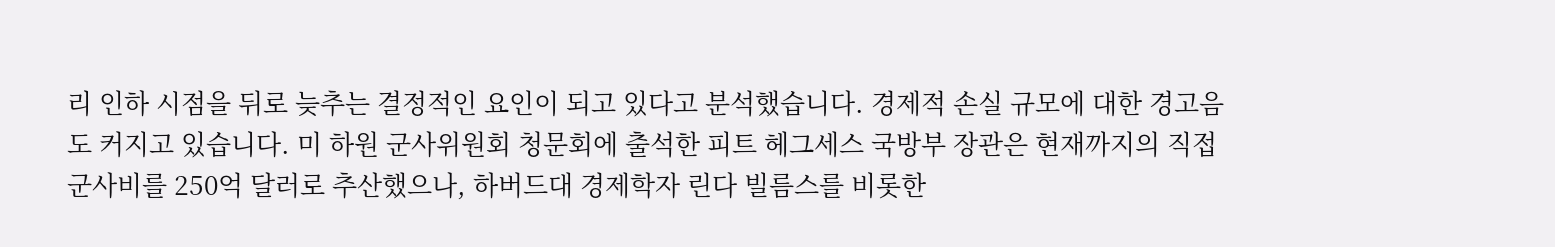리 인하 시점을 뒤로 늦추는 결정적인 요인이 되고 있다고 분석했습니다. 경제적 손실 규모에 대한 경고음도 커지고 있습니다. 미 하원 군사위원회 청문회에 출석한 피트 헤그세스 국방부 장관은 현재까지의 직접 군사비를 250억 달러로 추산했으나, 하버드대 경제학자 린다 빌름스를 비롯한